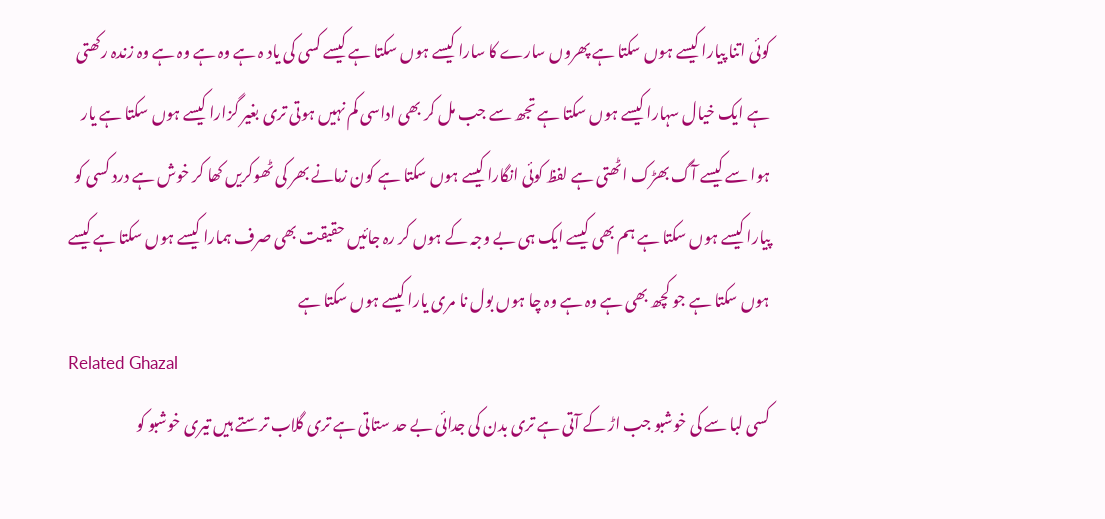کوئی اتنا پیارا کیسے ہوں سکتا ہے پھروں سارے کا سارا کیسے ہوں سکتا ہے کیسے کسی کی یاد ہ ہے وہ ہے وہ ہے وہ زندہ رکھتی ہے ایک خیال سہارا کیسے ہوں سکتا ہے تجھ سے جب مل کر بھی اداسی کم نہیں ہوتی تری بغیر گزارا کیسے ہوں سکتا ہے یار ہوا سے کیسے آگ بھڑک اٹھتی ہے لفظ کوئی انگارا کیسے ہوں سکتا ہے کون زمانے بھر کی ٹھوکریں کھا کر خوش ہے درد کسی کو پیارا کیسے ہوں سکتا ہے ہم بھی کیسے ایک ہی بے وجہ کے ہوں کر رہ جائیں حقیقت بھی صرف ہمارا کیسے ہوں سکتا ہے کیسے ہوں سکتا ہے جو کچھ بھی ہے وہ ہے وہ چا ہوں بول نا مری یارا کیسے ہوں سکتا ہے
Related Ghazal
کسی لبا سے کی خوشبو جب اڑ کے آتی ہے تری بدن کی جدائی بے حد ستاتی ہے تری گلاب ترستے ہیں تیری خوشبو کو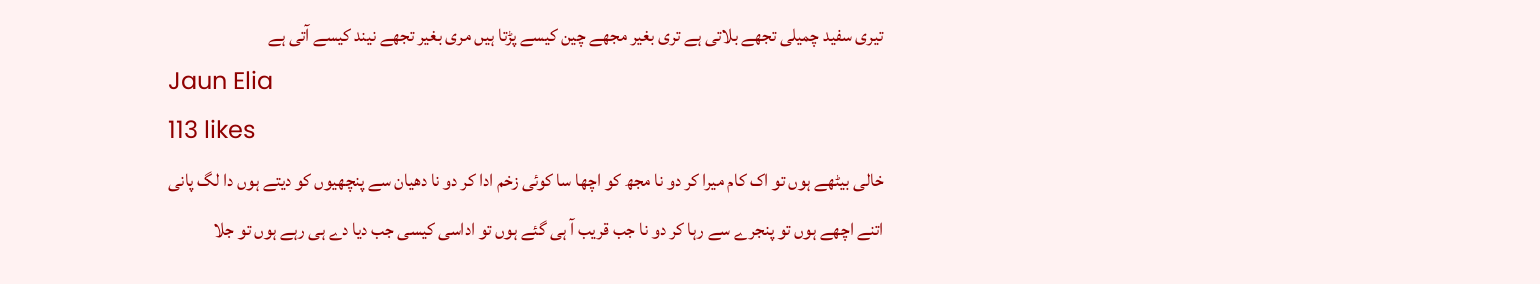تیری سفید چمیلی تجھے بلاتی ہے تری بغیر مجھے چین کیسے پڑتا ہیں مری بغیر تجھے نیند کیسے آتی ہے
Jaun Elia
113 likes
خالی بیٹھے ہوں تو اک کام میرا کر دو نا مجھ کو اچھا سا کوئی زخم ادا کر دو نا دھیان سے پنچھیوں کو دیتے ہوں دا لگ پانی اتنے اچھے ہوں تو پنجرے سے رہا کر دو نا جب قریب آ ہی گئے ہوں تو اداسی کیسی جب دیا دے ہی رہے ہوں تو جلا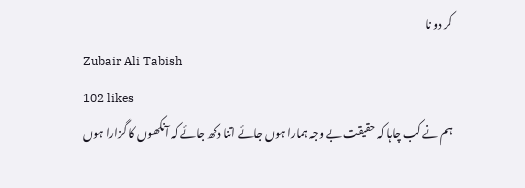کر دو نا
Zubair Ali Tabish
102 likes
ہم نے کب چاہا کہ حقیقت بے وجہ ہمارا ہوں جائے اتنا دکھ جائے کہ آنکھوں کا گزارا ہوں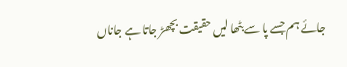جائے ہم جسے پا سے بٹھا لیں حقیقت بچھڑ جاتا ہے جاناں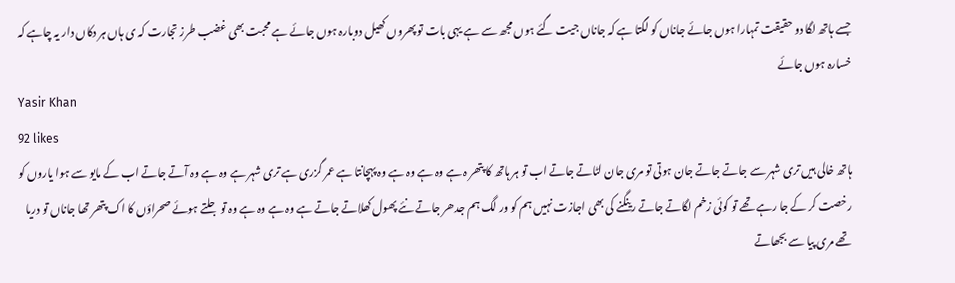جسے ہاتھ لگا دو حقیقت تمہارا ہوں جائے جاناں کو لگتا ہے کہ جاناں جیت گئے ہوں مجھ سے ہے یہی بات تو پھروں کھیل دوبارہ ہوں جائے ہے محبت بھی غضب طرز تجارت کہ ی ہاں ہر دکاں دار یہ چاہے کہ خسارہ ہوں جائے
Yasir Khan
92 likes
ہاتھ خالی ہیں تری شہر سے جاتے جاتے جان ہوتی تو مری جان لٹاتے جاتے اب تو ہر ہاتھ کا پتھر ہ ہے وہ ہے وہ ہے وہ پہچانتا ہے عمر گزری ہے تری شہر ہے وہ ہے وہ آتے جاتے اب کے مایو سے ہوا یاروں کو رخصت کر کے جا رہے تھے تو کوئی زخم لگاتے جاتے رینگنے کی بھی اجازت نہیں ہم کو ور لگ ہم جدھر جاتے نئے پھول کھلاتے جاتے ہے وہ ہے وہ ہے وہ تو جلتے ہوئے صحراؤں کا اک پتھر تھا جاناں تو دریا تھے مری پیا سے بجھاتے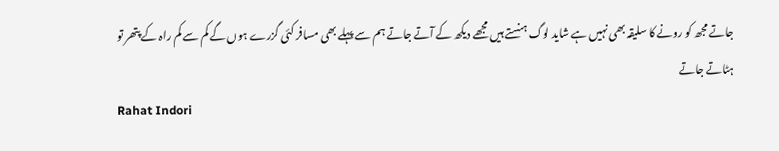جاتے مجھ کو رونے کا سلیقہ بھی نہیں ہے شاید لوگ ہنستے ہیں مجھے دیکھ کے آتے جاتے ہم سے پہلے بھی مسافر کئی گزرے ہوں گے کم سے کم راہ کے پتھر تو ہٹاتے جاتے
Rahat Indori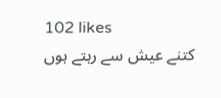102 likes
کتنے عیش سے رہتے ہوں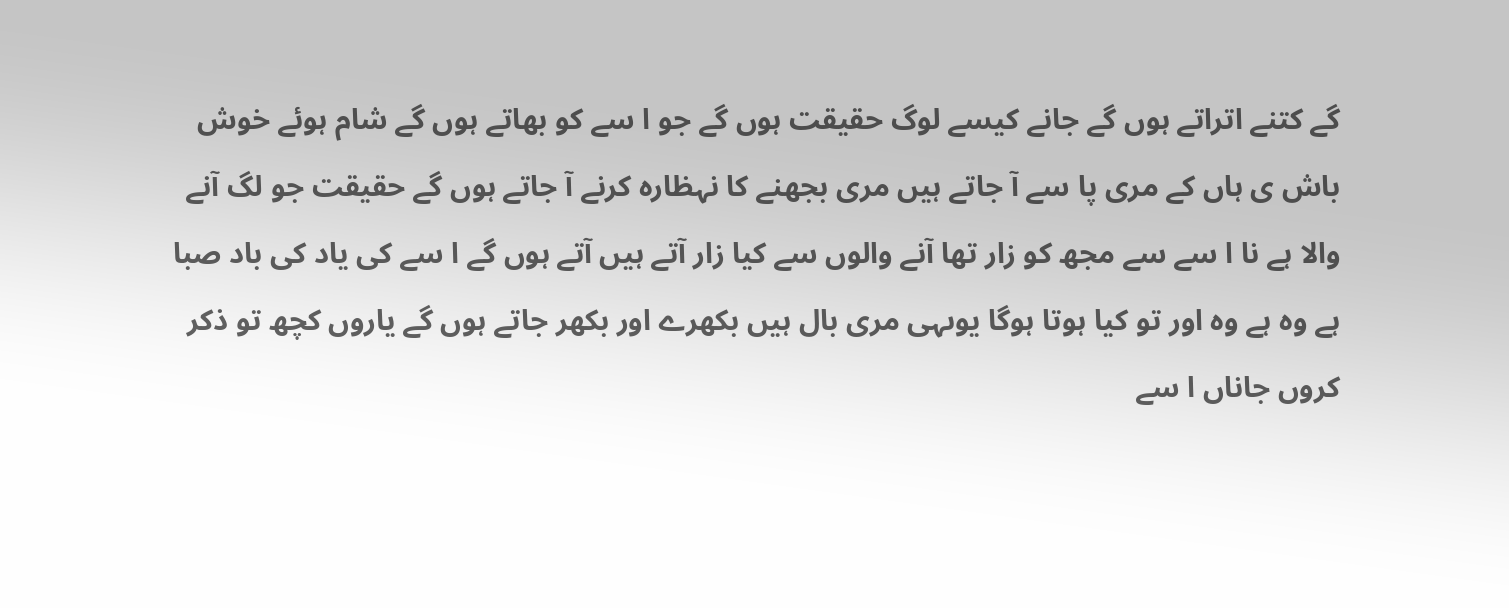گے کتنے اتراتے ہوں گے جانے کیسے لوگ حقیقت ہوں گے جو ا سے کو بھاتے ہوں گے شام ہوئے خوش باش ی ہاں کے مری پا سے آ جاتے ہیں مری بجھنے کا نہظارہ کرنے آ جاتے ہوں گے حقیقت جو لگ آنے والا ہے نا ا سے سے مجھ کو زار تھا آنے والوں سے کیا زار آتے ہیں آتے ہوں گے ا سے کی یاد کی باد صبا ہے وہ ہے وہ اور تو کیا ہوتا ہوگا یوںہی مری بال ہیں بکھرے اور بکھر جاتے ہوں گے یاروں کچھ تو ذکر کروں جاناں ا سے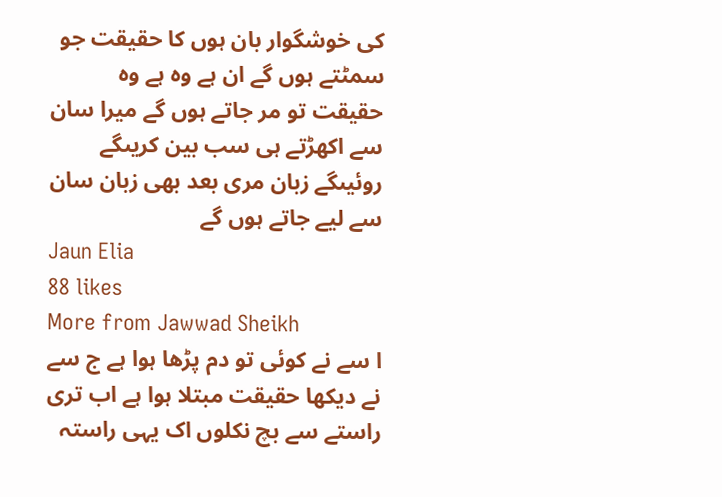کی خوشگوار بان ہوں کا حقیقت جو سمٹتے ہوں گے ان ہے وہ ہے وہ حقیقت تو مر جاتے ہوں گے میرا سان سے اکھڑتے ہی سب بین کریںگے روئیںگے زبان مری بعد بھی زبان سان سے لیے جاتے ہوں گے
Jaun Elia
88 likes
More from Jawwad Sheikh
ا سے نے کوئی تو دم پڑھا ہوا ہے ج سے نے دیکھا حقیقت مبتلا ہوا ہے اب تری راستے سے بچ نکلوں اک یہی راستہ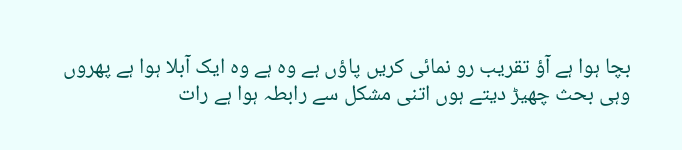بچا ہوا ہے آؤ تقریب رو نمائی کریں پاؤں ہے وہ ہے وہ ایک آبلا ہوا ہے پھروں وہی بحث چھیڑ دیتے ہوں اتنی مشکل سے رابطہ ہوا ہے رات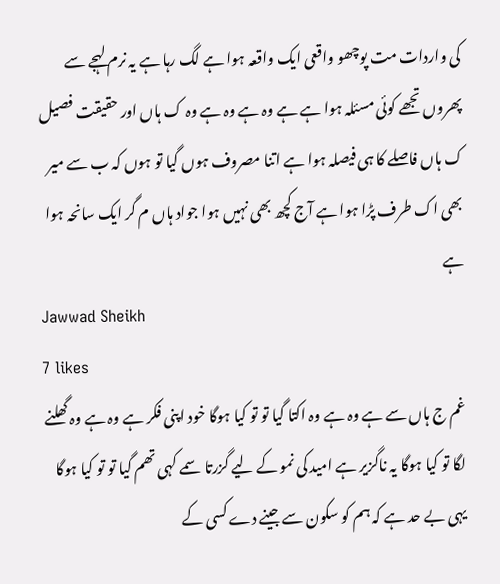کی واردات مت پوچھو واقعی ایک واقعہ ہوا ہے لگ رہا ہے یہ نرم لہجے سے پھروں تجھے کوئی مسئلہ ہوا ہے ہے وہ ہے وہ ہے وہ ک ہاں اور حقیقت فصیل ک ہاں فاصلے کا ہی فیصلہ ہوا ہے اتنا مصروف ہوں گیا تو ہوں کہ ب سے میر بھی اک طرف پڑا ہوا ہے آج کچھ بھی نہیں ہوا جواد ہاں م گر ایک سانحہ ہوا ہے
Jawwad Sheikh
7 likes
غم ج ہاں سے ہے وہ ہے وہ اکتا گیا تو تو کیا ہوگا خود اپنی فکر ہے وہ ہے وہ گھلنے لگا تو کیا ہوگا یہ ناگزیر ہے امید کی نمو کے لیے گزرتا سمے کہی تھم گیا تو تو کیا ہوگا یہی بے حد ہے کہ ہم کو سکون سے جینے دے کسی کے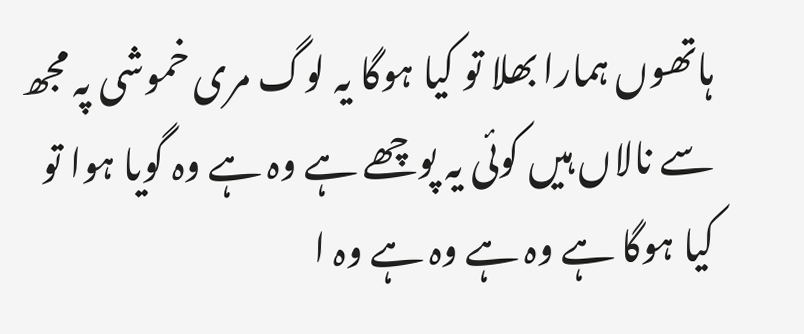ہاتھوں ہمارا بھلا تو کیا ہوگا یہ لوگ مری خموشی پہ مجھ سے نالاں ہیں کوئی یہ پوچھے ہے وہ ہے وہ گویا ہوا تو کیا ہوگا ہے وہ ہے وہ ہے وہ ا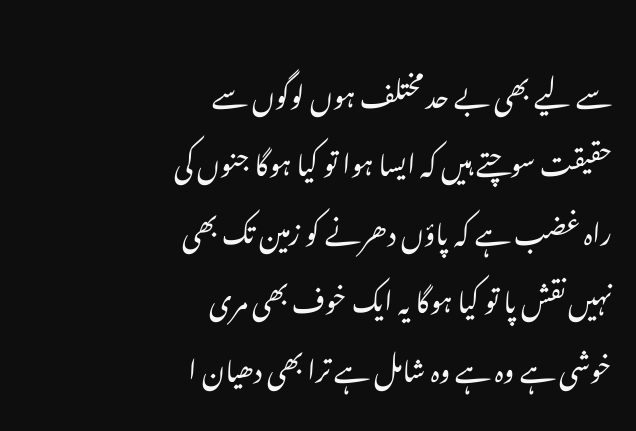سے لیے بھی بے حد مختلف ہوں لوگوں سے حقیقت سوچتے ہیں کہ ایسا ہوا تو کیا ہوگا جنوں کی راہ غضب ہے کہ پاؤں دھرنے کو زمین تک بھی نہیں نقش پا تو کیا ہوگا یہ ایک خوف بھی مری خوشی ہے وہ ہے وہ شامل ہے ترا بھی دھیان ا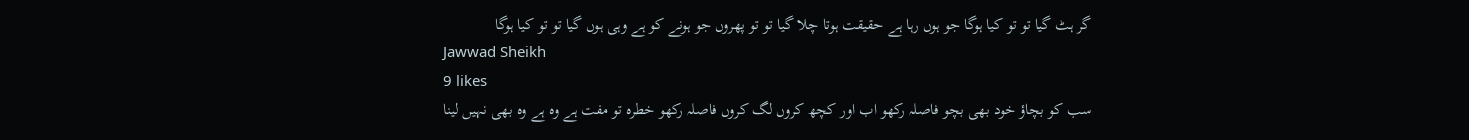گر ہٹ گیا تو تو کیا ہوگا جو ہوں رہا ہے حقیقت ہوتا چلا گیا تو تو پھروں جو ہونے کو ہے وہی ہوں گیا تو تو کیا ہوگا
Jawwad Sheikh
9 likes
سب کو بچاؤ خود بھی بچو فاصلہ رکھو اب اور کچھ کروں لگ کروں فاصلہ رکھو خطرہ تو مفت ہے وہ ہے وہ بھی نہیں لینا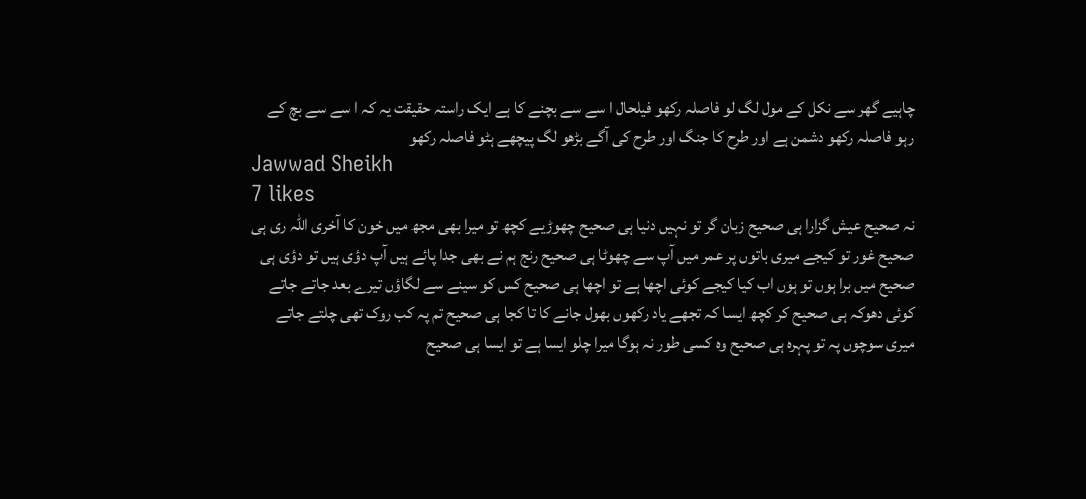چاہیے گھر سے نکل کے مول لگ لو فاصلہ رکھو فیلحال ا سے سے بچنے کا ہے ایک راستہ حقیقت یہ کہ ا سے سے بچ کے رہو فاصلہ رکھو دشمن ہے اور طرح کا جنگ اور طرح کی آگے بڑھو لگ پیچھے ہٹو فاصلہ رکھو
Jawwad Sheikh
7 likes
نہ صحیح عیش گزارا ہی صحیح زبان گر تو نہیں دنیا ہی صحیح چھوڑیے کچھ تو میرا بھی مجھ میں خون کا آخری اللہ ری ہی صحیح غور تو کیجے میری باتوں پر عمر میں آپ سے چھوٹا ہی صحیح رنج ہم نے بھی جدا پائے ہیں آپ دؤی ہیں تو دؤی ہی صحیح میں برا ہوں تو ہوں اب کیا کیجے کوئی اچھا ہے تو اچھا ہی صحیح کس کو سینے سے لگاؤں تیرے بعد جاتے جاتے کوئی دھوکہ ہی صحیح کر کچھ ایسا کہ تجھے یاد رکھوں بھول جانے کا تا کجا ہی صحیح تم پہ کب روک تھی چلتے جاتے میری سوچوں پہ تو پہرہ ہی صحیح وہ کسی طور نہ ہوگا میرا چلو ایسا ہے تو ایسا ہی صحیح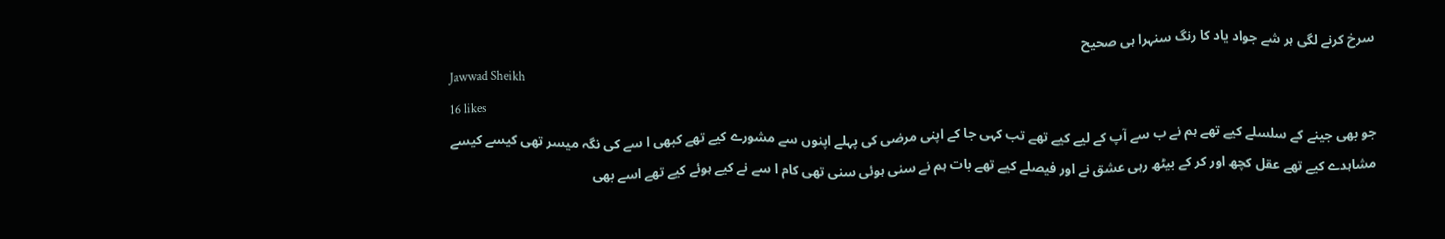سرخ کرنے لگی ہر شے جواد یاد کا رنگ سنہرا ہی صحیح
Jawwad Sheikh
16 likes
جو بھی جینے کے سلسلے کیے تھے ہم نے ب سے آپ کے لیے کیے تھے تب کہی جا کے اپنی مرضی کی پہلے اپنوں سے مشورے کیے تھے کبھی ا سے کی نگہ میسر تھی کیسے کیسے مشاہدے کیے تھے عقل کچھ اور کر کے بیٹھ رہی عشق نے اور فیصلے کیے تھے بات ہم نے سنی ہوئی سنی تھی کام ا سے نے کیے ہوئے کیے تھے اسے بھی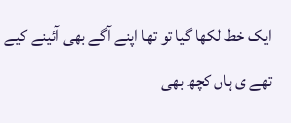ایک خط لکھا گیا تو تھا اپنے آگے بھی آئینے کیے تھے ی ہاں کچھ بھی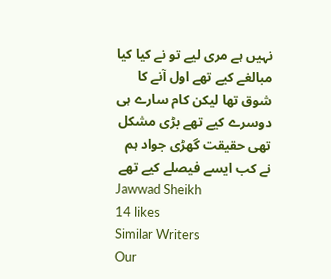نہیں ہے مری لیے تو نے کیا کیا مبالغے کیے تھے اول آنے کا شوق تھا لیکن کام سارے ہی دوسرے کیے تھے بڑی مشکل تھی حقیقت گھڑی جواد ہم نے کب ایسے فیصلے کیے تھے
Jawwad Sheikh
14 likes
Similar Writers
Our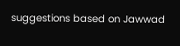suggestions based on Jawwad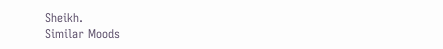Sheikh.
Similar Moods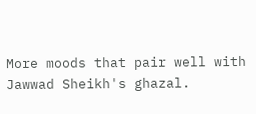More moods that pair well with Jawwad Sheikh's ghazal.